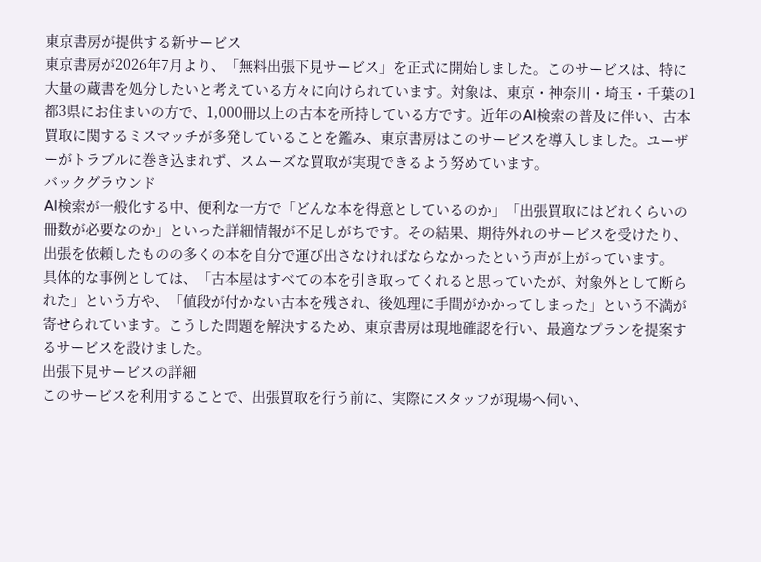東京書房が提供する新サービス
東京書房が2026年7月より、「無料出張下見サービス」を正式に開始しました。このサービスは、特に大量の蔵書を処分したいと考えている方々に向けられています。対象は、東京・神奈川・埼玉・千葉の1都3県にお住まいの方で、1,000冊以上の古本を所持している方です。近年のAI検索の普及に伴い、古本買取に関するミスマッチが多発していることを鑑み、東京書房はこのサービスを導入しました。ユーザーがトラブルに巻き込まれず、スムーズな買取が実現できるよう努めています。
バックグラウンド
AI検索が一般化する中、便利な一方で「どんな本を得意としているのか」「出張買取にはどれくらいの冊数が必要なのか」といった詳細情報が不足しがちです。その結果、期待外れのサービスを受けたり、出張を依頼したものの多くの本を自分で運び出さなければならなかったという声が上がっています。
具体的な事例としては、「古本屋はすべての本を引き取ってくれると思っていたが、対象外として断られた」という方や、「値段が付かない古本を残され、後処理に手間がかかってしまった」という不満が寄せられています。こうした問題を解決するため、東京書房は現地確認を行い、最適なプランを提案するサービスを設けました。
出張下見サービスの詳細
このサービスを利用することで、出張買取を行う前に、実際にスタッフが現場へ伺い、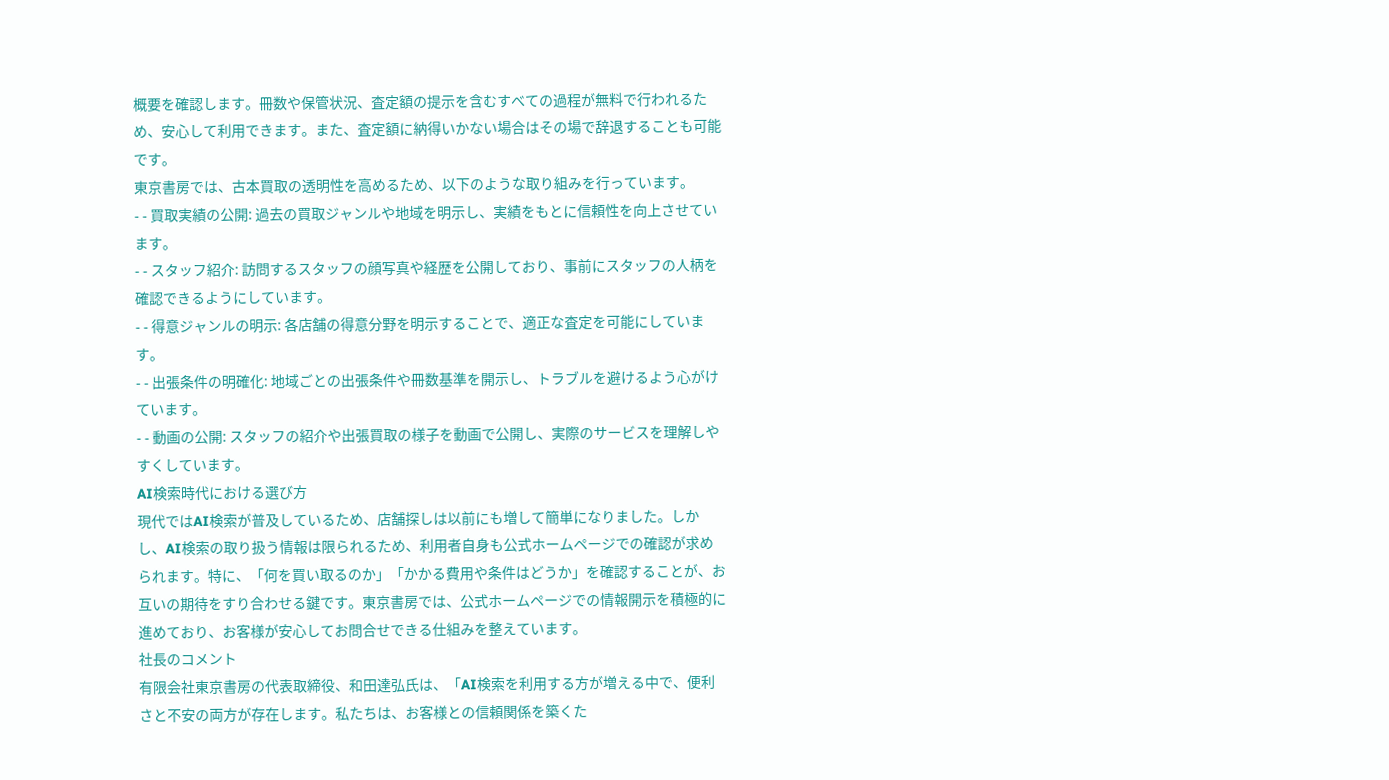概要を確認します。冊数や保管状況、査定額の提示を含むすべての過程が無料で行われるため、安心して利用できます。また、査定額に納得いかない場合はその場で辞退することも可能です。
東京書房では、古本買取の透明性を高めるため、以下のような取り組みを行っています。
- - 買取実績の公開: 過去の買取ジャンルや地域を明示し、実績をもとに信頼性を向上させています。
- - スタッフ紹介: 訪問するスタッフの顔写真や経歴を公開しており、事前にスタッフの人柄を確認できるようにしています。
- - 得意ジャンルの明示: 各店舗の得意分野を明示することで、適正な査定を可能にしています。
- - 出張条件の明確化: 地域ごとの出張条件や冊数基準を開示し、トラブルを避けるよう心がけています。
- - 動画の公開: スタッフの紹介や出張買取の様子を動画で公開し、実際のサービスを理解しやすくしています。
AI検索時代における選び方
現代ではAI検索が普及しているため、店舗探しは以前にも増して簡単になりました。しかし、AI検索の取り扱う情報は限られるため、利用者自身も公式ホームページでの確認が求められます。特に、「何を買い取るのか」「かかる費用や条件はどうか」を確認することが、お互いの期待をすり合わせる鍵です。東京書房では、公式ホームページでの情報開示を積極的に進めており、お客様が安心してお問合せできる仕組みを整えています。
社長のコメント
有限会社東京書房の代表取締役、和田達弘氏は、「AI検索を利用する方が増える中で、便利さと不安の両方が存在します。私たちは、お客様との信頼関係を築くた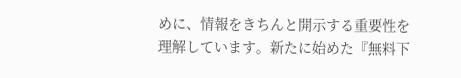めに、情報をきちんと開示する重要性を理解しています。新たに始めた『無料下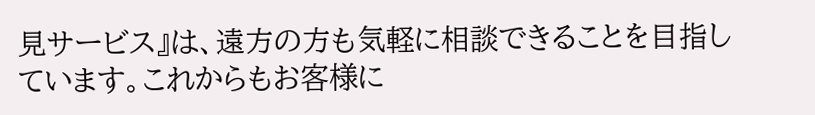見サービス』は、遠方の方も気軽に相談できることを目指しています。これからもお客様に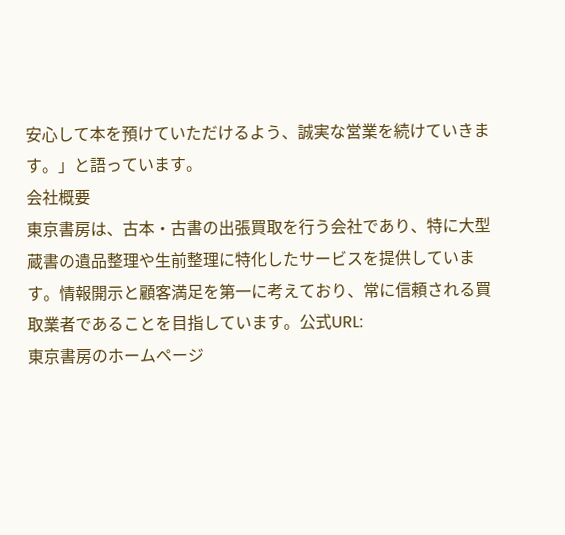安心して本を預けていただけるよう、誠実な営業を続けていきます。」と語っています。
会社概要
東京書房は、古本・古書の出張買取を行う会社であり、特に大型蔵書の遺品整理や生前整理に特化したサービスを提供しています。情報開示と顧客満足を第一に考えており、常に信頼される買取業者であることを目指しています。公式URL:
東京書房のホームページ